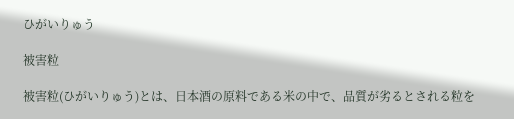ひがいりゅう

被害粒

被害粒(ひがいりゅう)とは、日本酒の原料である米の中で、品質が劣るとされる粒を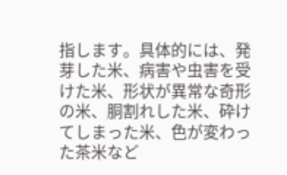指します。具体的には、発芽した米、病害や虫害を受けた米、形状が異常な奇形の米、胴割れした米、砕けてしまった米、色が変わった茶米など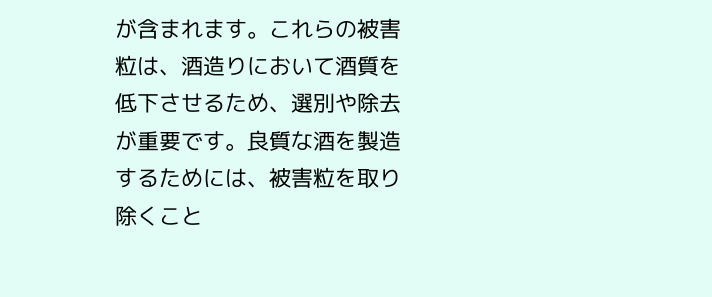が含まれます。これらの被害粒は、酒造りにおいて酒質を低下させるため、選別や除去が重要です。良質な酒を製造するためには、被害粒を取り除くこと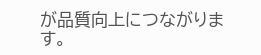が品質向上につながります。